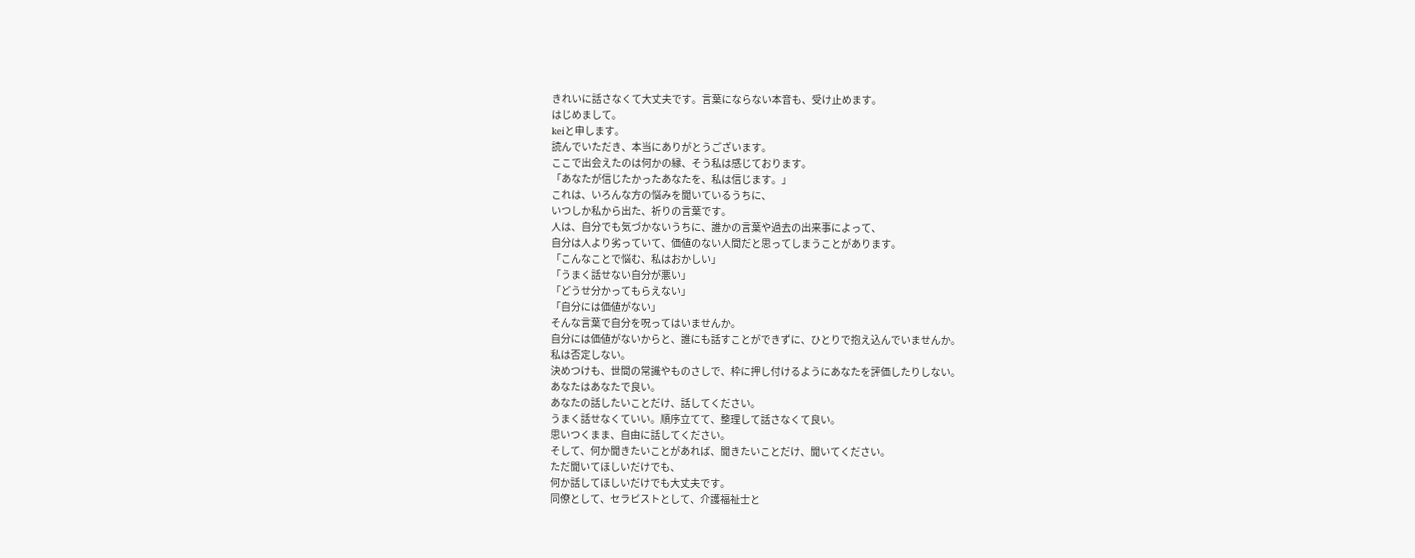きれいに話さなくて大丈夫です。言葉にならない本音も、受け止めます。
はじめまして。
keiと申します。
読んでいただき、本当にありがとうございます。
ここで出会えたのは何かの縁、そう私は感じております。
「あなたが信じたかったあなたを、私は信じます。」
これは、いろんな方の悩みを聞いているうちに、
いつしか私から出た、祈りの言葉です。
人は、自分でも気づかないうちに、誰かの言葉や過去の出来事によって、
自分は人より劣っていて、価値のない人間だと思ってしまうことがあります。
「こんなことで悩む、私はおかしい」
「うまく話せない自分が悪い」
「どうせ分かってもらえない」
「自分には価値がない」
そんな言葉で自分を呪ってはいませんか。
自分には価値がないからと、誰にも話すことができずに、ひとりで抱え込んでいませんか。
私は否定しない。
決めつけも、世間の常識やものさしで、枠に押し付けるようにあなたを評価したりしない。
あなたはあなたで良い。
あなたの話したいことだけ、話してください。
うまく話せなくていい。順序立てて、整理して話さなくて良い。
思いつくまま、自由に話してください。
そして、何か聞きたいことがあれば、聞きたいことだけ、聞いてください。
ただ聞いてほしいだけでも、
何か話してほしいだけでも大丈夫です。
同僚として、セラピストとして、介護福祉士と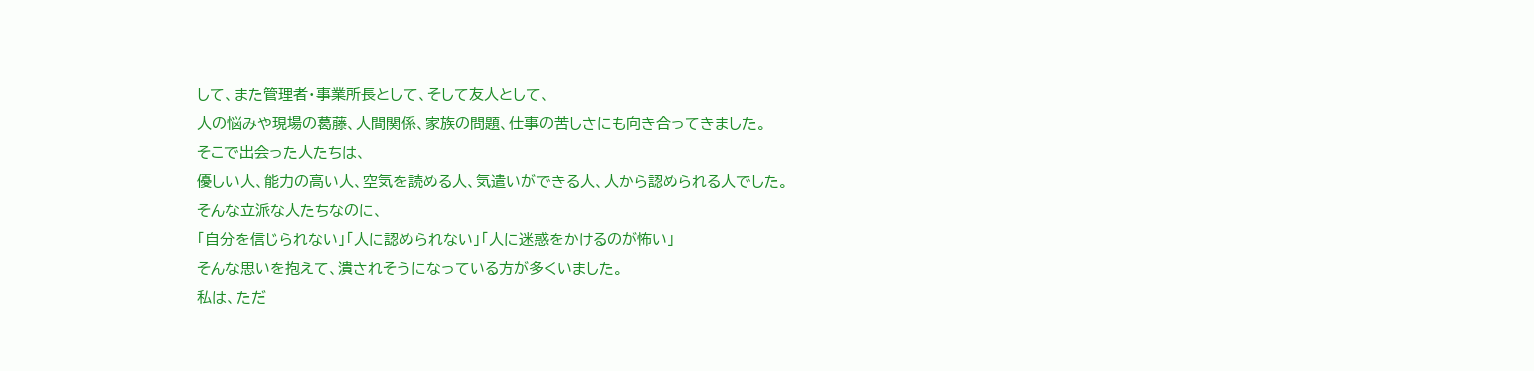して、また管理者・事業所長として、そして友人として、
人の悩みや現場の葛藤、人間関係、家族の問題、仕事の苦しさにも向き合ってきました。
そこで出会った人たちは、
優しい人、能力の高い人、空気を読める人、気遣いができる人、人から認められる人でした。
そんな立派な人たちなのに、
「自分を信じられない」「人に認められない」「人に迷惑をかけるのが怖い」
そんな思いを抱えて、潰されそうになっている方が多くいました。
私は、ただ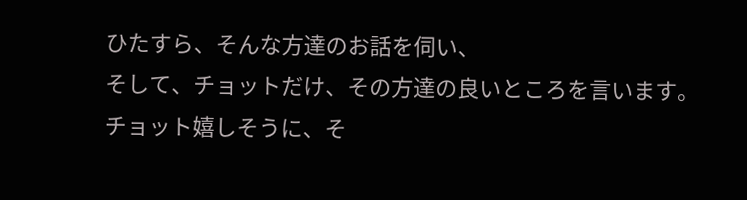ひたすら、そんな方達のお話を伺い、
そして、チョットだけ、その方達の良いところを言います。
チョット嬉しそうに、そ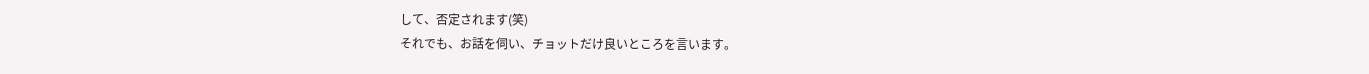して、否定されます(笑)
それでも、お話を伺い、チョットだけ良いところを言います。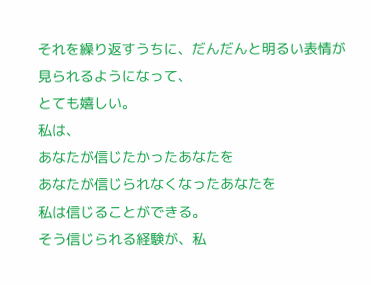それを繰り返すうちに、だんだんと明るい表情が見られるようになって、
とても嬉しい。
私は、
あなたが信じたかったあなたを
あなたが信じられなくなったあなたを
私は信じることができる。
そう信じられる経験が、私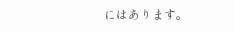にはあります。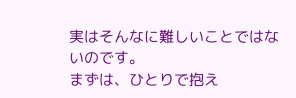実はそんなに難しいことではないのです。
まずは、ひとりで抱え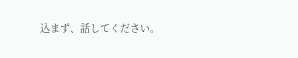込まず、話してください。